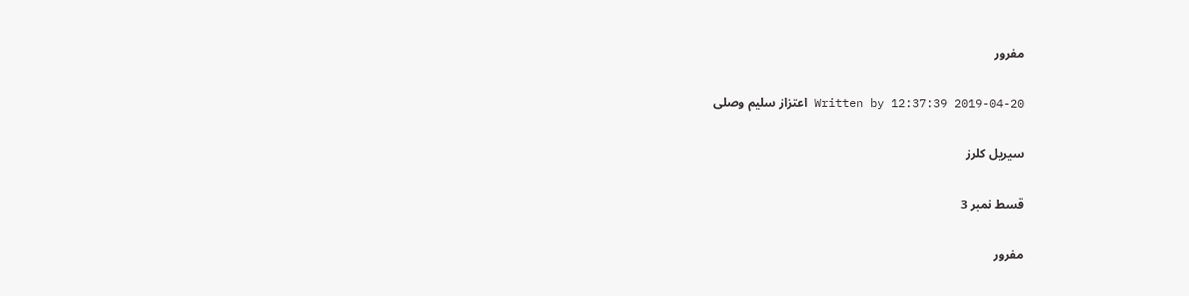مفرور

2019-04-20 12:37:39 Written by اعتزاز سلیم وصلی

سیریل کلرز

قسط نمبر 3

مفرور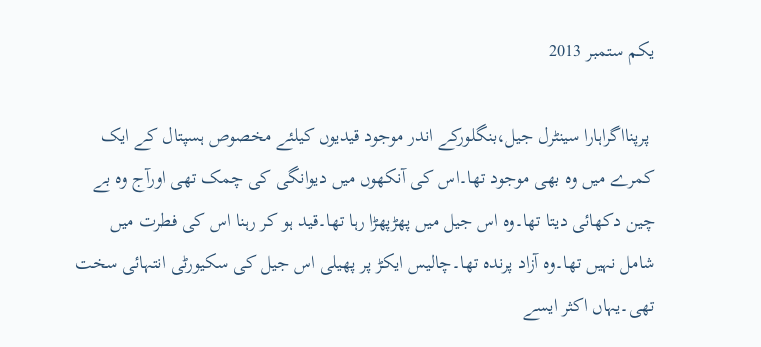یکم ستمبر 2013

 پرپنااگراہارا سینٹرل جیل،بنگلورکے اندر موجود قیدیوں کیلئے مخصوص ہسپتال کے ایک کمرے میں وہ بھی موجود تھا۔اس کی آنکھوں میں دیوانگی کی چمک تھی اورآج وہ بے چین دکھائی دیتا تھا۔وہ اس جیل میں پھڑپھڑا رہا تھا۔قید ہو کر رہنا اس کی فطرت میں شامل نہیں تھا۔وہ آزاد پرندہ تھا۔چالیس ایکڑ پر پھیلی اس جیل کی سکیورٹی انتہائی سخت تھی۔یہاں اکثر ایسے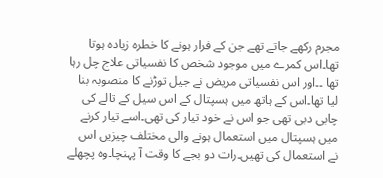مجرم رکھے جاتے تھے جن کے فرار ہونے کا خطرہ زیادہ ہوتا تھا۔اس کمرے میں موجود شخص کا نفسیاتی علاج چل رہا تھا ۔۔اور اس نفسیاتی مریض نے جیل توڑنے کا منصوبہ بنا لیا تھا۔اس کے ہاتھ میں ہسپتال کے اس سیل کے تالے کی چابی دبی تھی جو اس نے خود تیار کی تھی۔اسے تیار کرنے میں ہسپتال میں استعمال ہونے والی مختلف چیزیں اس نے استعمال کی تھیں۔رات دو بجے کا وقت آ پہنچا۔وہ پچھلے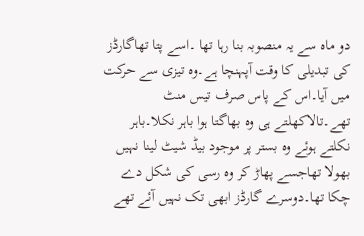دو ماہ سے یہ منصوبہ بنا رہا تھا ۔اسے پتا تھاگارڈز کی تبدیلی کا وقت آپہنچا ہے۔وہ تیزی سے حرکت میں آیا۔اس کے پاس صرف تیس منٹ تھے۔تالاکھلتے ہی وہ بھاگتا ہوا باہر نکلا۔باہر نکلتے ہوئے وہ بستر پر موجود بیڈ شیٹ لینا نہیں بھولا تھاجسے پھاڑ کر وہ رسی کی شکل دے چکا تھا۔دوسرے گارڈز ابھی تک نہیں آئے تھے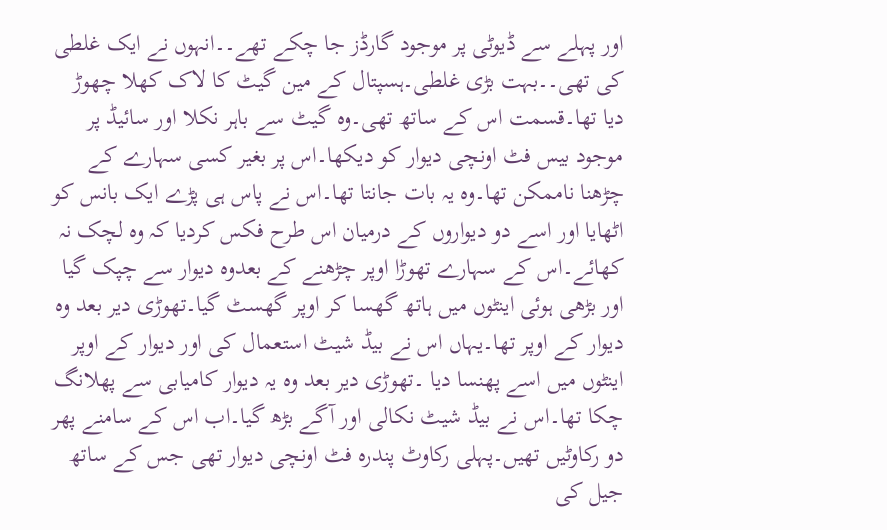اور پہلے سے ڈیوٹی پر موجود گارڈز جا چکے تھے۔۔انہوں نے ایک غلطی کی تھی۔۔بہت بڑی غلطی۔ہسپتال کے مین گیٹ کا لاک کھلا چھوڑ دیا تھا۔قسمت اس کے ساتھ تھی۔وہ گیٹ سے باہر نکلا اور سائیڈ پر موجود بیس فٹ اونچی دیوار کو دیکھا۔اس پر بغیر کسی سہارے کے چڑھنا ناممکن تھا۔وہ یہ بات جانتا تھا۔اس نے پاس ہی پڑے ایک بانس کو اٹھایا اور اسے دو دیواروں کے درمیان اس طرح فکس کردیا کہ وہ لچک نہ کھائے۔اس کے سہارے تھوڑا اوپر چڑھنے کے بعدوہ دیوار سے چپک گیا اور بڑھی ہوئی اینٹوں میں ہاتھ گھسا کر اوپر گھسٹ گیا۔تھوڑی دیر بعد وہ دیوار کے اوپر تھا۔یہاں اس نے بیڈ شیٹ استعمال کی اور دیوار کے اوپر اینٹوں میں اسے پھنسا دیا ۔تھوڑی دیر بعد وہ یہ دیوار کامیابی سے پھلانگ چکا تھا۔اس نے بیڈ شیٹ نکالی اور آگے بڑھ گیا۔اب اس کے سامنے پھر دو رکاوٹیں تھیں۔پہلی رکاوٹ پندرہ فٹ اونچی دیوار تھی جس کے ساتھ جیل کی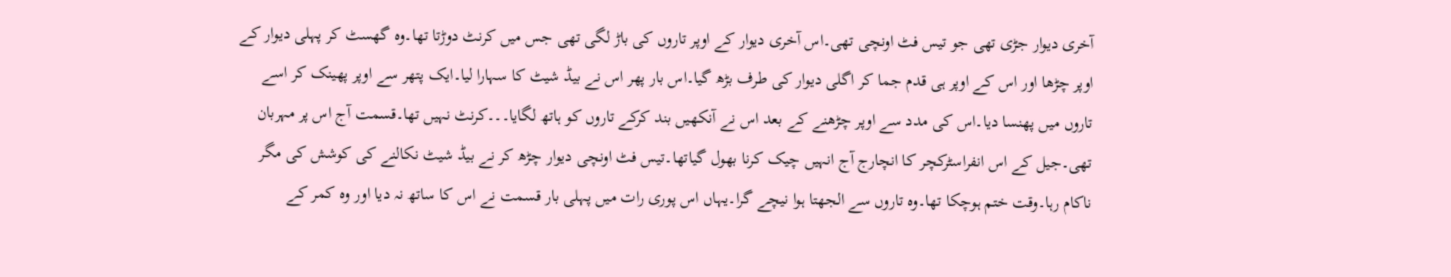آخری دیوار جڑی تھی جو تیس فٹ اونچی تھی۔اس آخری دیوار کے اوپر تاروں کی باڑ لگی تھی جس میں کرنٹ دوڑتا تھا۔وہ گھسٹ کر پہلی دیوار کے اوپر چڑھا اور اس کے اوپر ہی قدم جما کر اگلی دیوار کی طرف بڑھ گیا۔اس بار پھر اس نے بیڈ شیٹ کا سہارا لیا۔ایک پتھر سے اوپر پھینک کر اسے تاروں میں پھنسا دیا۔اس کی مدد سے اوپر چڑھنے کے بعد اس نے آنکھیں بند کرکے تاروں کو ہاتھ لگایا۔۔۔کرنٹ نہیں تھا۔قسمت آج اس پر مہربان تھی۔جیل کے اس انفراسٹرکچر کا انچارج آج انہیں چیک کرنا بھول گیاتھا۔تیس فٹ اونچی دیوار چڑھ کر نے بیڈ شیٹ نکالنے کی کوشش کی مگر ناکام رہا۔وقت ختم ہوچکا تھا۔وہ تاروں سے الجھتا ہوا نیچے گرا۔یہاں اس پوری رات میں پہلی بار قسمت نے اس کا ساتھ نہ دیا اور وہ کمر کے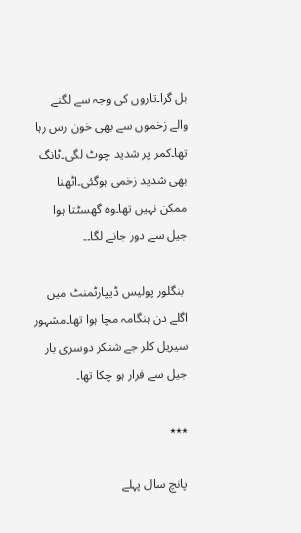بل گرا۔تاروں کی وجہ سے لگنے والے زخموں سے بھی خون رس رہا تھا۔کمر پر شدید چوٹ لگی۔ٹانگ بھی شدید زخمی ہوگئی۔اٹھنا ممکن نہیں تھا۔وہ گھسٹتا ہوا جیل سے دور جانے لگا۔۔

 بنگلور پولیس ڈیپارٹمنٹ میں اگلے دن ہنگامہ مچا ہوا تھا۔مشہور سیریل کلر جے شنکر دوسری بار جیل سے فرار ہو چکا تھا۔

٭٭٭

پانچ سال پہلے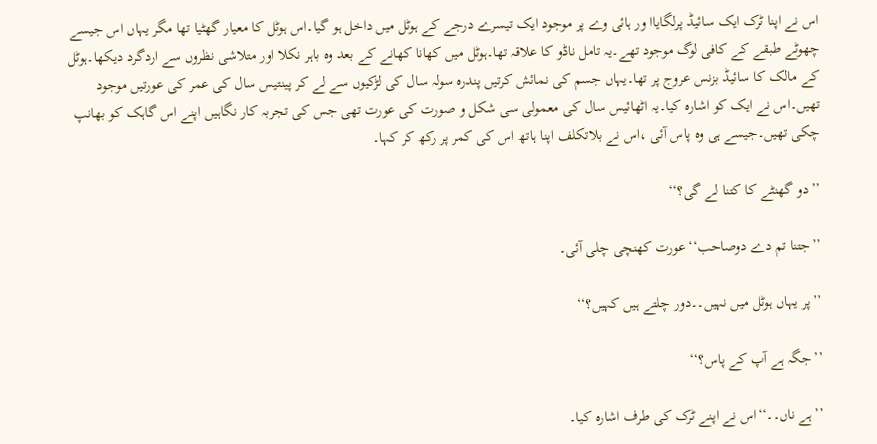اس نے اپنا ٹرک ایک سائیڈ پرلگایاا ور ہائی وے پر موجود ایک تیسرے درجے کے ہوٹل میں داخل ہو گیا۔اس ہوٹل کا معیار گھٹیا تھا مگر یہاں اس جیسے چھوٹے طبقے کے کافی لوگ موجود تھے۔یہ تامل ناڈو کا علاقہ تھا۔ہوٹل میں کھانا کھانے کے بعد وہ باہر نکلا اور متلاشی نظروں سے اردگرد دیکھا۔ہوٹل کے مالک کا سائیڈ بزنس عروج پر تھا۔یہاں جسم کی نمائش کرتیں پندرہ سولہ سال کی لڑکیوں سے لے کر پینتیس سال کی عمر کی عورتیں موجود تھیں۔اس نے ایک کو اشارہ کیا۔یہ اٹھائیس سال کی معمولی سی شکل و صورت کی عورت تھی جس کی تجربہ کار نگاہیں اپنے اس گاہک کو بھانپ چکی تھیں۔جیسے ہی وہ پاس آئی ،اس نے بلاتکلف اپنا ہاتھ اس کی کمر پر رکھ کر کہا۔

’’دو گھنٹے کا کتنا لے گی؟‘‘

’’جتنا تم دے دوصاحب‘‘عورت کھنچی چلی آئی۔

’’پر یہاں ہوٹل میں نہیں۔۔دور چلتے ہیں کہیں؟‘‘

’’جگہ ہے آپ کے پاس؟‘‘

’’ہے ناں۔۔‘‘اس نے اپنے ٹرک کی طرف اشارہ کیا۔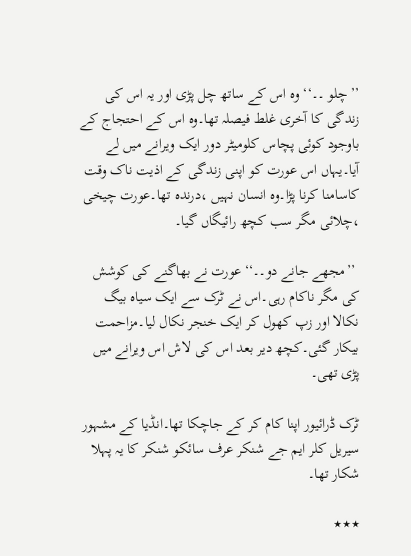’’چلو ۔۔‘‘وہ اس کے ساتھ چل پڑی اور یہ اس کی زندگی کا آخری غلط فیصلہ تھا۔وہ اس کے احتجاج کے باوجود کوئی پچاس کلومیٹر دور ایک ویرانے میں لے آیا۔یہاں اس عورت کو اپنی زندگی کے اذیت ناک وقت کاسامنا کرنا پڑا۔وہ انسان نہیں ،درندہ تھا۔عورت چیخی ،چلائی مگر سب کچھ رائیگاں گیا۔

 ’’مجھے جانے دو۔۔‘‘عورت نے بھاگنے کی کوشش کی مگر ناکام رہی۔اس نے ٹرک سے ایک سیاہ بیگ نکالا اور زپ کھول کر ایک خنجر نکال لیا۔مزاحمت بیکار گئی۔کچھ دیر بعد اس کی لاش اس ویرانے میں پڑی تھی۔

ٹرک ڈرائیور اپنا کام کر کے جاچکا تھا۔انڈیا کے مشہور سیریل کلر ایم جے شنکر عرف سائکو شنکر کا یہ پہلا شکار تھا۔

٭٭٭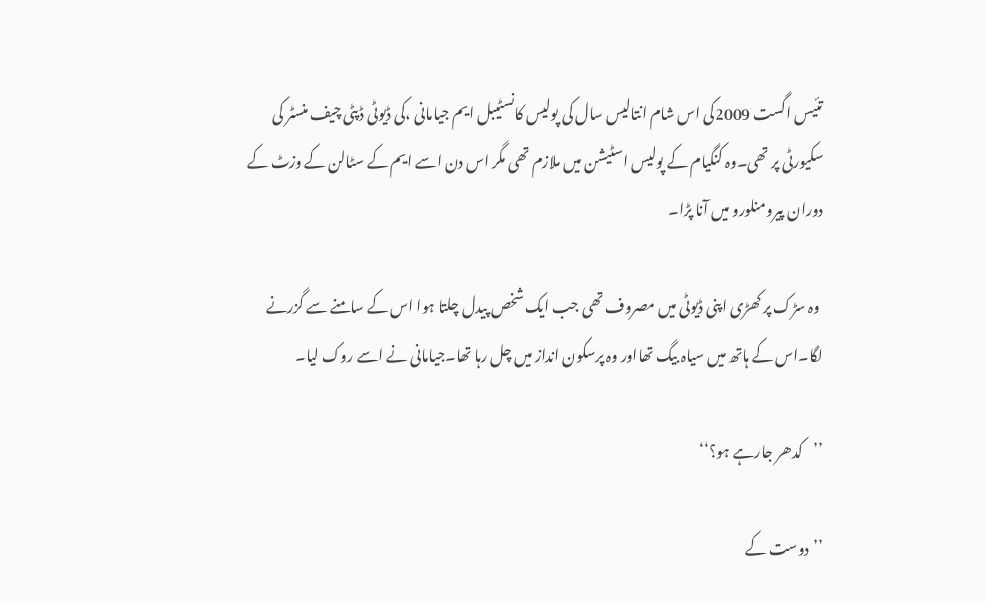تئیس اگست 2009کی اس شام انتالیس سال کی پولیس کانسٹیبل ایم جیامانی ،کی ڈیوٹی ڈپٹی چیف منسٹر کی سکیورٹی پر تھی۔وہ کنگیام کے پولیس اسٹیشن میں ملازم تھی مگر اس دن اسے ایم کے سٹالن کے وزٹ کے دوران پیرومنلورو میں آنا پڑا۔

 وہ سڑک پر کھڑی اپنی ڈیوٹی میں مصروف تھی جب ایک شخص پیدل چلتا ہوا اس کے سامنے سے گزرنے لگا۔اس کے ہاتھ میں سیاہ بیگ تھااور وہ پرسکون انداز میں چل رہا تھا۔جیامانی نے اسے روک لیا۔

’’کدھر جارہے ہو؟‘‘

’’دوست کے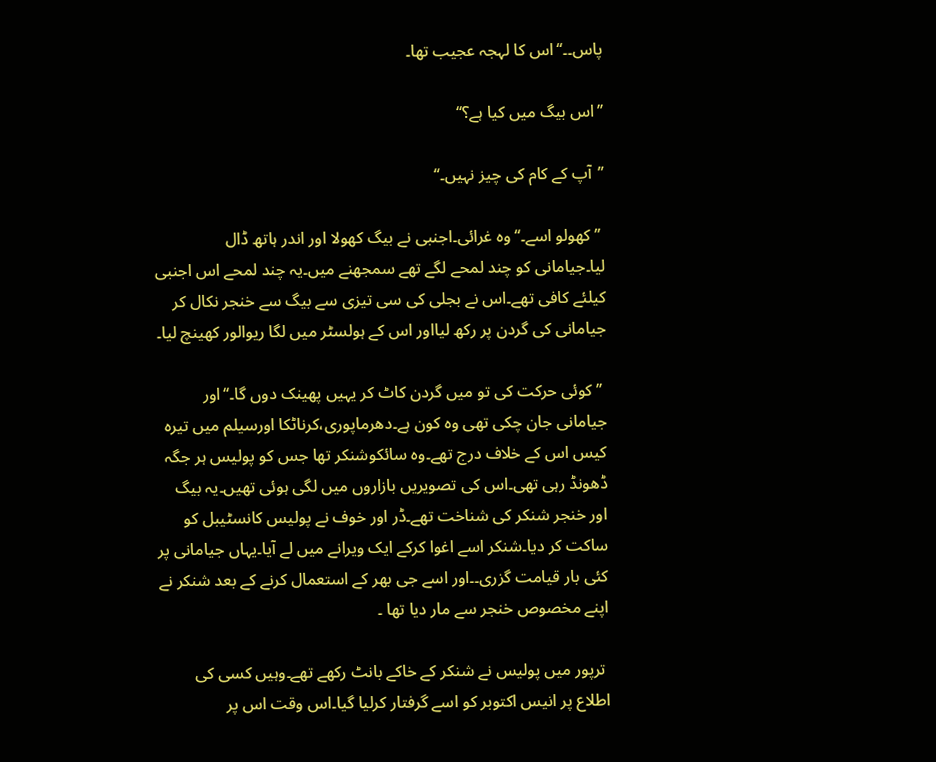پاس۔۔‘‘اس کا لہجہ عجیب تھا۔

’’اس بیگ میں کیا ہے؟‘‘

’’آپ کے کام کی چیز نہیں۔‘‘

 ’’کھولو اسے۔‘‘وہ غرائی۔اجنبی نے بیگ کھولا اور اندر ہاتھ ڈال لیا۔جیامانی کو چند لمحے لگے تھے سمجھنے میں۔یہ چند لمحے اس اجنبی کیلئے کافی تھے۔اس نے بجلی کی سی تیزی سے بیگ سے خنجر نکال کر جیامانی کی گردن پر رکھ لیااور اس کے ہولسٹر میں لگا ریوالور کھینچ لیا۔

 ’’کوئی حرکت کی تو میں گردن کاٹ کر یہیں پھینک دوں گا۔‘‘اور جیامانی جان چکی تھی وہ کون ہے۔دھرماپوری،کرناٹکا اورسیلم میں تیرہ کیس اس کے خلاف درج تھے۔وہ سائکوشنکر تھا جس کو پولیس ہر جگہ ڈھونڈ رہی تھی۔اس کی تصویریں بازاروں میں لگی ہوئی تھیں۔یہ بیگ اور خنجر شنکر کی شناخت تھے۔ڈر اور خوف نے پولیس کانسٹیبل کو ساکت کر دیا۔شنکر اسے اغوا کرکے ایک ویرانے میں لے آیا۔یہاں جیامانی پر کئی بار قیامت گزری۔۔اور اسے جی بھر کے استعمال کرنے کے بعد شنکر نے اپنے مخصوص خنجر سے مار دیا تھا ۔

 ترپور میں پولیس نے شنکر کے خاکے بانٹ رکھے تھے۔وہیں کسی کی اطلاع پر انیس اکتوبر کو اسے گرفتار کرلیا گیا۔اس وقت اس پر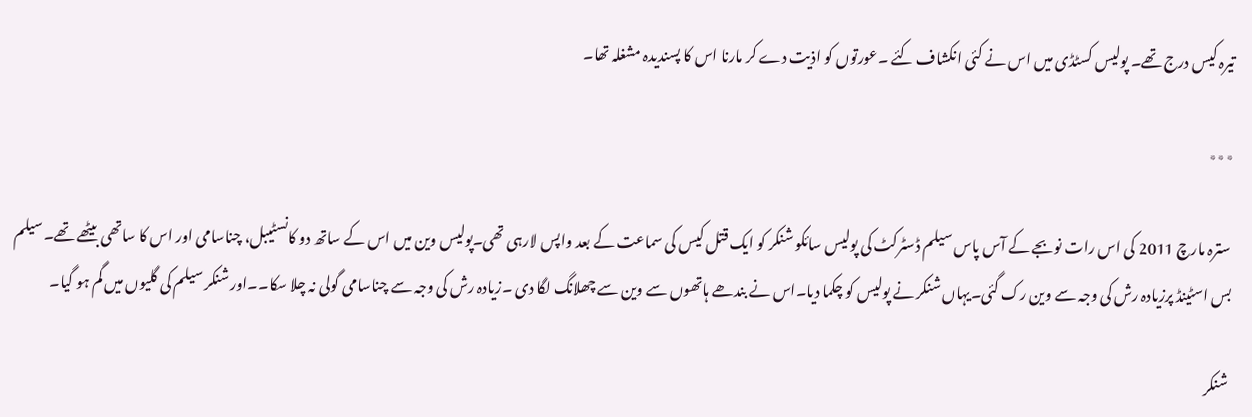تیرہ کیس درج تھے۔ پولیس کسٹڈی میں اس نے کئی انکشاف کئے ۔عورتوں کو اذیت دے کر مارنا اس کا پسندیدہ مشغلہ تھا۔

٭٭٭

 سترہ مارچ 2011 کی اس رات نوبجے کے آس پاس سیلم ڈسٹرکٹ کی پولیس سائکو شنکر کو ایک قتل کیس کی سماعت کے بعد واپس لارہی تھی۔پولیس وین میں اس کے ساتھ دو کانسٹیبل، چناسامی اور اس کا ساتھی بیٹھے تھے۔سیلم بس اسٹینڈ پرزیادہ رش کی وجہ سے وین رک گئی۔یہاں شنکر نے پولیس کو چکما دیا۔اس نے بندھے ہاتھوں سے وین سے چھلانگ لگا دی ۔زیادہ رش کی وجہ سے چناسامی گولی نہ چلا سکا۔۔اور شنکر سیلم کی گلیوں میں گم ہو گیا۔

 شنکر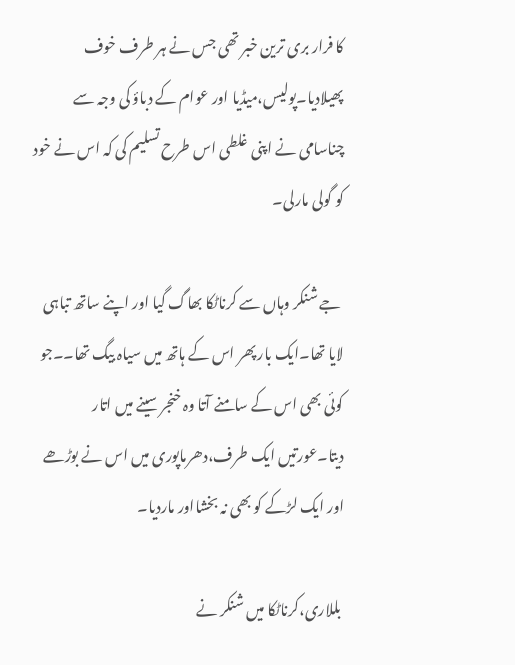کا فرار بری ترین خبر تھی جس نے ہر طرف خوف پھیلادیا۔پولیس،میڈیا اور عوام کے دباؤ کی وجہ سے چناسامی نے اپنی غلطی اس طرح تسلیم کی کہ اس نے خود کو گولی مارلی۔

 جے شنکر وہاں سے کرناٹکا بھاگ گیا اور اپنے ساتھ تباہی لایا تھا۔ایک بار پھر اس کے ہاتھ میں سیاہ بیگ تھا۔۔جو کوئی بھی اس کے سامنے آتا وہ خنجر سینے میں اتار دیتا۔عورتیں ایک طرف،دھرماپوری میں اس نے بوڑھے اور ایک لڑکے کو بھی نہ بخشااور ماردیا۔

 بللاری،کرناٹکا میں شنکر نے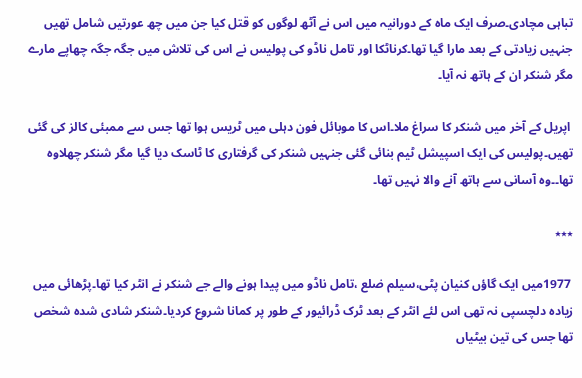تباہی مچادی۔صرف ایک ماہ کے دورانیہ میں اس نے آٹھ لوگوں کو قتل کیا جن میں چھ عورتیں شامل تھیں جنہیں زیادتی کے بعد مارا گیا تھا۔کرناٹکا اور تامل ناڈو کی پولیس نے اس کی تلاش میں جگہ جگہ چھاپے مارے مگر شنکر ان کے ہاتھ نہ آیا۔

 اپریل کے آخر میں شنکر کا سراغ ملا۔اس کا موبائل فون دہلی میں ٹریس ہوا تھا جس سے ممبئی کالز کی گئی تھیں۔پولیس کی ایک اسپیشل ٹیم بنائی گئی جنہیں شنکر کی گرفتاری کا ٹاسک دیا گیا مگر شنکر چھلاوہ تھا۔۔وہ آسانی سے ہاتھ آنے والا نہیں تھا۔

٭٭٭

 1977میں ایک گاؤں کنیان پٹی،سیلم ضلع ،تامل ناڈو میں پیدا ہونے والے جے شنکر نے انٹر کیا تھا۔پڑھائی میں زیادہ دلچسپی نہ تھی اس لئے انٹر کے بعد ٹرک ڈرائیور کے طور پر کمانا شروع کردیا۔شنکر شادی شدہ شخص تھا جس کی تین بیٹیاں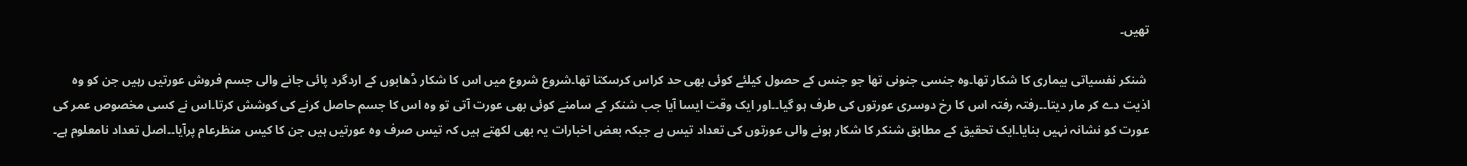تھیں۔

 شنکر نفسیاتی بیماری کا شکار تھا۔وہ جنسی جنونی تھا جو جنس کے حصول کیلئے کوئی بھی حد کراس کرسکتا تھا۔شروع شروع میں اس کا شکار ڈھابوں کے اردگرد پائی جانے والی جسم فروش عورتیں رہیں جن کو وہ اذیت دے کر مار دیتا۔۔رفتہ رفتہ اس کا رخ دوسری عورتوں کی طرف ہو گیا۔۔اور ایک وقت ایسا آیا جب شنکر کے سامنے کوئی بھی عورت آتی تو وہ اس کا جسم حاصل کرنے کی کوشش کرتا۔اس نے کسی مخصوص عمر کی عورت کو نشانہ نہیں بنایا۔ایک تحقیق کے مطابق شنکر کا شکار ہونے والی عورتوں کی تعداد تیس ہے جبکہ بعض اخبارات یہ بھی لکھتے ہیں کہ تیس صرف وہ عورتیں ہیں جن کا کیس منظرعام پرآیا۔۔اصل تعداد نامعلوم ہے۔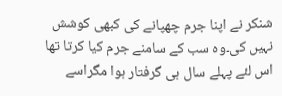شنکر نے اپنا جرم چھپانے کی کبھی کوشش نہیں کی۔وہ سب کے سامنے جرم کیا کرتا تھا اس لئے پہلے سال ہی گرفتار ہوا مگراسے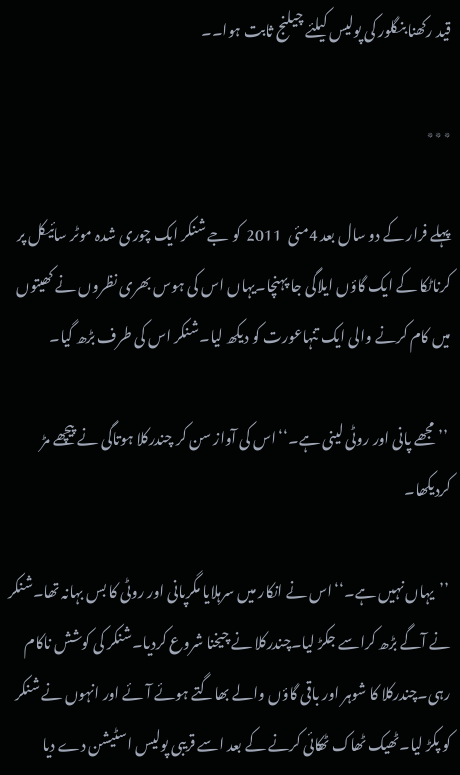قید رکھنا بنگلور کی پولیس کیلئے چیلنج ثابت ہوا۔۔

٭٭٭

پہلے فرار کے دو سال بعد 4مئی  2011  کو جے شنکر ایک چوری شدہ موٹر سائیکل پر کرناٹکا کے ایک گاؤں ایلاگی جا پہنچا۔یہاں اس کی ہوس بھری نظروں نے کھیتوں میں کام کرنے والی ایک تنہاعورت کو دیکھ لیا۔شنکر اس کی طرف بڑھ گیا۔

 ’’مجھے پانی اور روٹی لینی ہے۔‘‘اس کی آواز سن کر چندرکلا ہوتاگی نے پیچھے مڑ کردیکھا۔

 ’’یہاں نہیں ہے۔‘‘اس نے انکار میں سرہلایا مگرپانی اور روٹی کا بس بہانہ تھا۔شنکر نے آگے بڑھ کراسے جکڑ لیا۔چندرکلا نے چیخنا شروع کردیا۔شنکر کی کوشش ناکام رہی۔چندرکلا کا شوہر اور باقی گاؤں والے بھاگتے ہوئے آئے اور انہوں نے شنکر کو پکڑ لیا۔ٹھیک ٹھاک ٹھکائی کرنے کے بعد اسے قریبی پولیس اسٹیشن دے دیا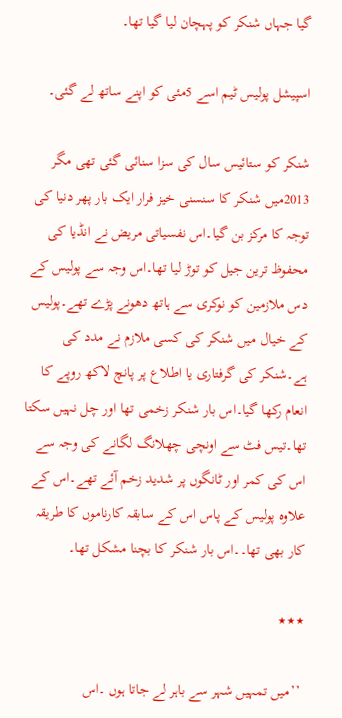گیا جہاں شنکر کو پہچان لیا گیا تھا۔

اسپیشل پولیس ٹیم اسے 5مئی کو اپنے ساتھ لے گئی۔

شنکر کو ستائیس سال کی سزا سنائی گئی تھی مگر 2013میں شنکر کا سنسنی خیز فرار ایک بار پھر دنیا کی توجہ کا مرکز بن گیا۔اس نفسیاتی مریض نے انڈیا کی محفوظ ترین جیل کو توڑ لیا تھا۔اس وجہ سے پولیس کے دس ملازمین کو نوکری سے ہاتھ دھونے پڑے تھے۔پولیس کے خیال میں شنکر کی کسی ملازم نے مدد کی ہے۔شنکر کی گرفتاری یا اطلاع پر پانچ لاکھ روپے کا انعام رکھا گیا۔اس بار شنکر زخمی تھا اور چل نہیں سکتا تھا۔تیس فٹ سے اونچی چھلانگ لگانے کی وجہ سے اس کی کمر اور ٹانگوں پر شدید زخم آئے تھے۔اس کے علاوہ پولیس کے پاس اس کے سابقہ کارناموں کا طریقہ کار بھی تھا۔۔اس بار شنکر کا بچنا مشکل تھا۔

٭٭٭

 ’’میں تمہیں شہر سے باہر لے جاتا ہوں ۔اس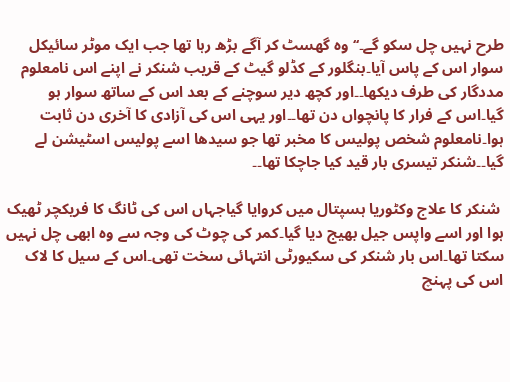طرح نہیں چل سکو گے۔‘‘وہ گھسٹ کر آگے بڑھ رہا تھا جب ایک موٹر سائیکل سوار اس کے پاس آیا۔بنگلور کے کڈلو گیٹ کے قریب شنکر نے اپنے اس نامعلوم مددگار کی طرف دیکھا۔۔اور کچھ دیر سوچنے کے بعد اس کے ساتھ سوار ہو گیا۔اس کے فرار کا پانچواں دن تھا۔۔اور یہی اس کی آزادی کا آخری دن ثابت ہوا۔نامعلوم شخص پولیس کا مخبر تھا جو سیدھا اسے پولیس اسٹیشن لے گیا۔۔شنکر تیسری بار قید کیا جاچکا تھا۔۔

 شنکر کا علاج وکٹوریا ہسپتال میں کروایا گیاجہاں اس کی ٹانگ کا فریکچر ٹھیک ہوا اور اسے واپس جیل بھیج دیا گیا۔کمر کی چوٹ کی وجہ سے وہ ابھی چل نہیں سکتا تھا۔اس بار شنکر کی سکیورٹی انتہائی سخت تھی۔اس کے سیل کا لاک اس کی پہنچ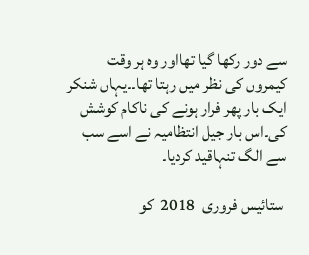سے دور رکھا گیا تھااور وہ ہر وقت کیمروں کی نظر میں رہتا تھا۔۔یہاں شنکر ایک بار پھر فرار ہونے کی ناکام کوشش کی۔اس بار جیل انتظامیہ نے اسے سب سے الگ تنہاقید کردیا۔

 ستائیس فروری  2018  کو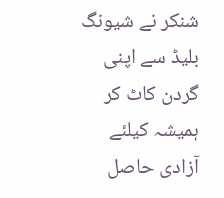شنکر نے شیونگ بلیڈ سے اپنی گردن کاٹ کر ہمیشہ کیلئے آزادی حاصل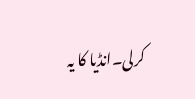کرلی۔انڈیا کا یہ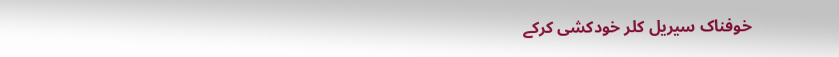خوفناک سیریل کلر خودکشی کرکے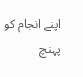اپنے انجام کو پہنچ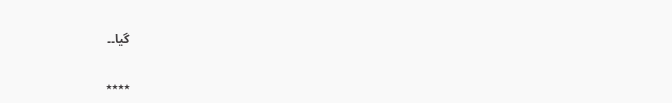گیا۔۔

٭٭٭٭